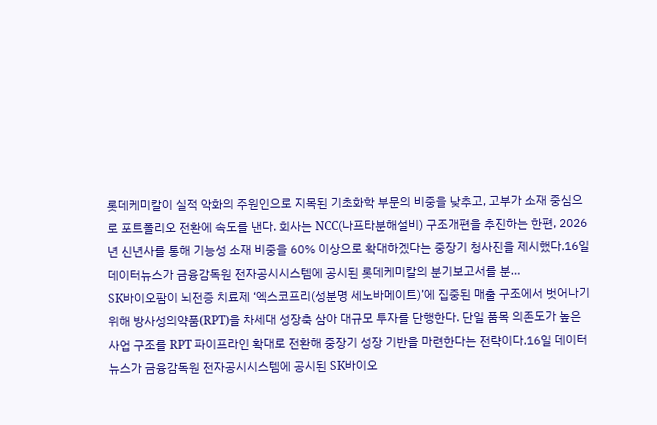롯데케미칼이 실적 악화의 주원인으로 지목된 기초화학 부문의 비중을 낮추고, 고부가 소재 중심으로 포트폴리오 전환에 속도를 낸다. 회사는 NCC(나프타분해설비) 구조개편을 추진하는 한편, 2026년 신년사를 통해 기능성 소재 비중을 60% 이상으로 확대하겠다는 중장기 청사진을 제시했다.16일 데이터뉴스가 금융감독원 전자공시시스템에 공시된 롯데케미칼의 분기보고서를 분…
SK바이오팜이 뇌전증 치료제 ‘엑스코프리(성분명 세노바메이트)’에 집중된 매출 구조에서 벗어나기 위해 방사성의약품(RPT)을 차세대 성장축 삼아 대규모 투자를 단행한다. 단일 품목 의존도가 높은 사업 구조를 RPT 파이프라인 확대로 전환해 중장기 성장 기반을 마련한다는 전략이다.16일 데이터뉴스가 금융감독원 전자공시시스템에 공시된 SK바이오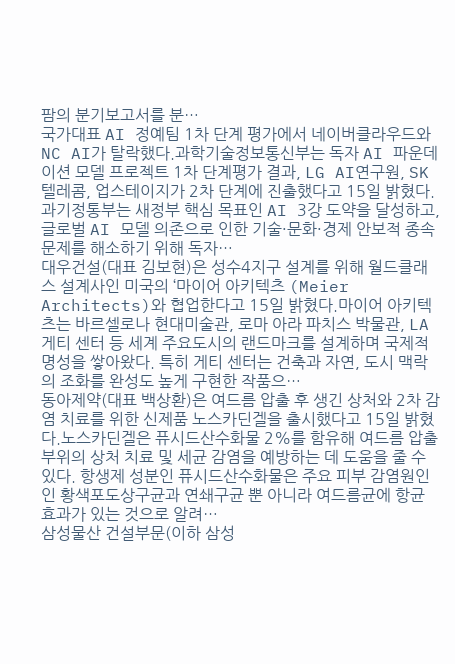팜의 분기보고서를 분…
국가대표 AI 정예팀 1차 단계 평가에서 네이버클라우드와 NC AI가 탈락했다.과학기술정보통신부는 독자 AI 파운데이션 모델 프로젝트 1차 단계평가 결과, LG AI연구원, SK텔레콤, 업스테이지가 2차 단계에 진출했다고 15일 밝혔다.과기정통부는 새정부 핵심 목표인 AI 3강 도약을 달성하고, 글로벌 AI 모델 의존으로 인한 기술·문화·경제 안보적 종속 문제를 해소하기 위해 독자…
대우건설(대표 김보현)은 성수4지구 설계를 위해 월드클래스 설계사인 미국의 ‘마이어 아키텍츠 (Meier Architects)와 협업한다고 15일 밝혔다.마이어 아키텍츠는 바르셀로나 현대미술관, 로마 아라 파치스 박물관, LA 게티 센터 등 세계 주요도시의 랜드마크를 설계하며 국제적 명성을 쌓아왔다. 특히 게티 센터는 건축과 자연, 도시 맥락의 조화를 완성도 높게 구현한 작품으…
동아제약(대표 백상환)은 여드름 압출 후 생긴 상처와 2차 감염 치료를 위한 신제품 노스카딘겔을 출시했다고 15일 밝혔다.노스카딘겔은 퓨시드산수화물 2%를 함유해 여드름 압출 부위의 상처 치료 및 세균 감염을 예방하는 데 도움을 줄 수 있다. 항생제 성분인 퓨시드산수화물은 주요 피부 감염원인인 황색포도상구균과 연쇄구균 뿐 아니라 여드름균에 항균 효과가 있는 것으로 알려…
삼성물산 건설부문(이하 삼성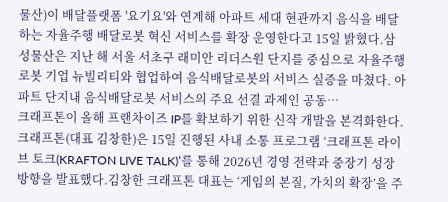물산)이 배달플랫폼 '요기요'와 연계해 아파트 세대 현관까지 음식을 배달하는 자율주행 배달로봇 혁신 서비스를 확장 운영한다고 15일 밝혔다.삼성물산은 지난 해 서울 서초구 래미안 리더스원 단지를 중심으로 자율주행 로봇 기업 뉴빌리티와 협업하여 음식배달로봇의 서비스 실증을 마쳤다. 아파트 단지내 음식배달로봇 서비스의 주요 선결 과제인 공동…
크래프톤이 올해 프랜차이즈 IP를 확보하기 위한 신작 개발을 본격화한다.크래프톤(대표 김창한)은 15일 진행된 사내 소통 프로그램 ‘크래프톤 라이브 토크(KRAFTON LIVE TALK)’를 통해 2026년 경영 전략과 중장기 성장 방향을 발표했다.김창한 크래프톤 대표는 ‘게임의 본질, 가치의 확장’을 주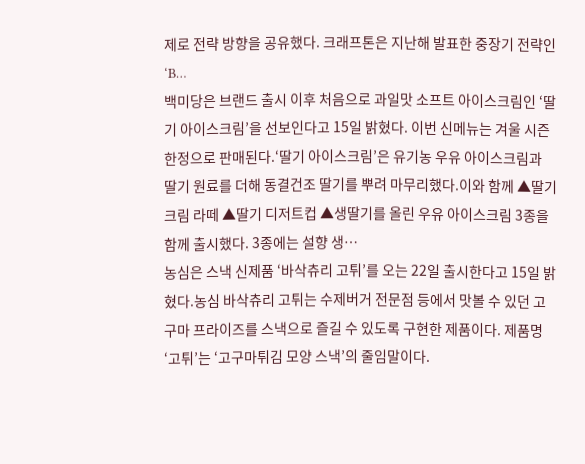제로 전략 방향을 공유했다. 크래프톤은 지난해 발표한 중장기 전략인 ‘B…
백미당은 브랜드 출시 이후 처음으로 과일맛 소프트 아이스크림인 ‘딸기 아이스크림’을 선보인다고 15일 밝혔다. 이번 신메뉴는 겨울 시즌 한정으로 판매된다.‘딸기 아이스크림’은 유기농 우유 아이스크림과 딸기 원료를 더해 동결건조 딸기를 뿌려 마무리했다.이와 함께 ▲딸기 크림 라떼 ▲딸기 디저트컵 ▲생딸기를 올린 우유 아이스크림 3종을 함께 출시했다. 3종에는 설향 생…
농심은 스낵 신제품 ‘바삭츄리 고튀’를 오는 22일 출시한다고 15일 밝혔다.농심 바삭츄리 고튀는 수제버거 전문점 등에서 맛볼 수 있던 고구마 프라이즈를 스낵으로 즐길 수 있도록 구현한 제품이다. 제품명 ‘고튀’는 ‘고구마튀김 모양 스낵’의 줄임말이다.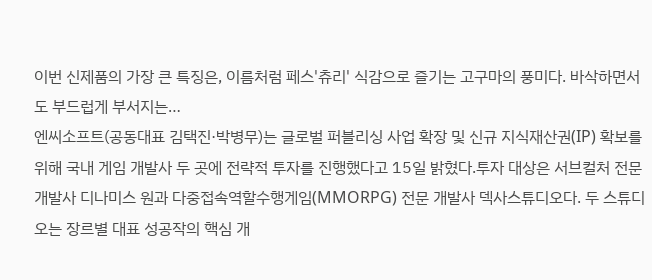이번 신제품의 가장 큰 특징은, 이름처럼 페스'츄리' 식감으로 즐기는 고구마의 풍미다. 바삭하면서도 부드럽게 부서지는…
엔씨소프트(공동대표 김택진·박병무)는 글로벌 퍼블리싱 사업 확장 및 신규 지식재산권(IP) 확보를 위해 국내 게임 개발사 두 곳에 전략적 투자를 진행했다고 15일 밝혔다.투자 대상은 서브컬처 전문 개발사 디나미스 원과 다중접속역할수행게임(MMORPG) 전문 개발사 덱사스튜디오다. 두 스튜디오는 장르별 대표 성공작의 핵심 개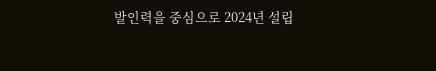발인력을 중심으로 2024년 설립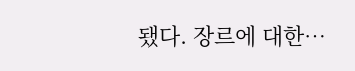됐다. 장르에 대한…